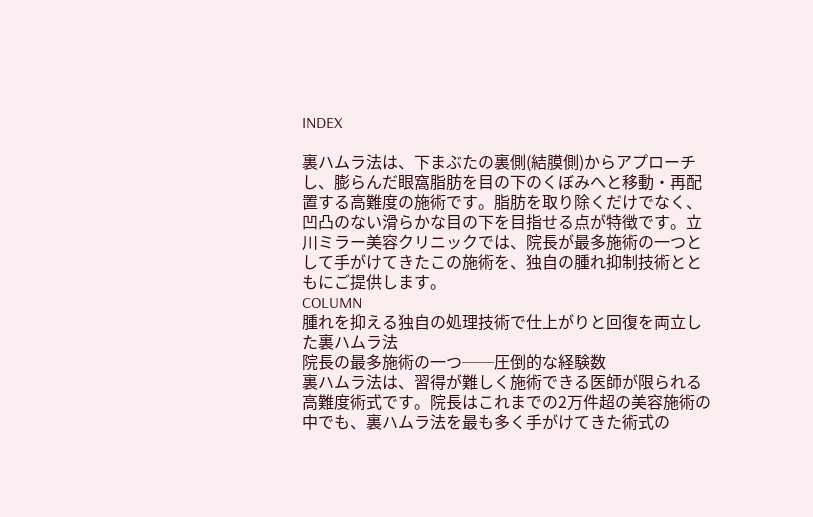INDEX

裏ハムラ法は、下まぶたの裏側(結膜側)からアプローチし、膨らんだ眼窩脂肪を目の下のくぼみへと移動・再配置する高難度の施術です。脂肪を取り除くだけでなく、凹凸のない滑らかな目の下を目指せる点が特徴です。立川ミラー美容クリニックでは、院長が最多施術の一つとして手がけてきたこの施術を、独自の腫れ抑制技術とともにご提供します。
COLUMN
腫れを抑える独自の処理技術で仕上がりと回復を両立した裏ハムラ法
院長の最多施術の一つ──圧倒的な経験数
裏ハムラ法は、習得が難しく施術できる医師が限られる高難度術式です。院長はこれまでの2万件超の美容施術の中でも、裏ハムラ法を最も多く手がけてきた術式の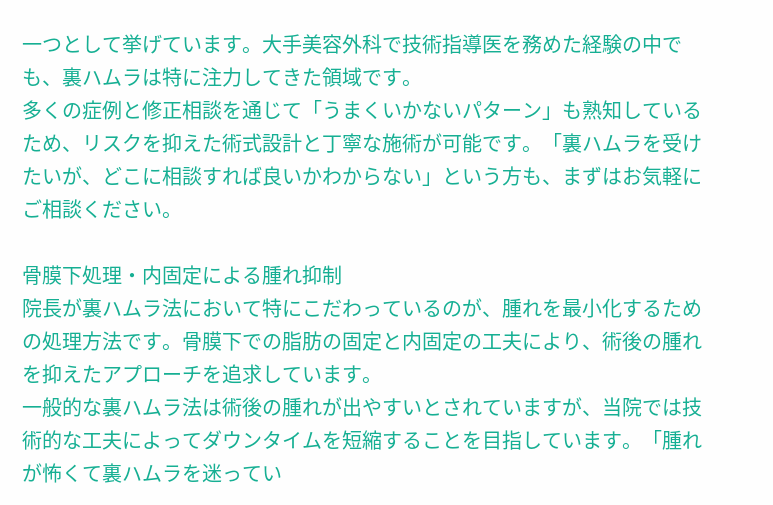一つとして挙げています。大手美容外科で技術指導医を務めた経験の中でも、裏ハムラは特に注力してきた領域です。
多くの症例と修正相談を通じて「うまくいかないパターン」も熟知しているため、リスクを抑えた術式設計と丁寧な施術が可能です。「裏ハムラを受けたいが、どこに相談すれば良いかわからない」という方も、まずはお気軽にご相談ください。

骨膜下処理・内固定による腫れ抑制
院長が裏ハムラ法において特にこだわっているのが、腫れを最小化するための処理方法です。骨膜下での脂肪の固定と内固定の工夫により、術後の腫れを抑えたアプローチを追求しています。
一般的な裏ハムラ法は術後の腫れが出やすいとされていますが、当院では技術的な工夫によってダウンタイムを短縮することを目指しています。「腫れが怖くて裏ハムラを迷ってい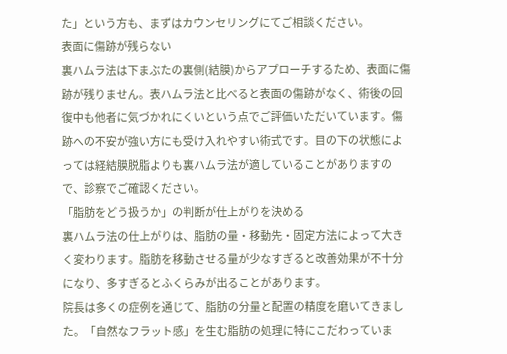た」という方も、まずはカウンセリングにてご相談ください。
表面に傷跡が残らない
裏ハムラ法は下まぶたの裏側(結膜)からアプローチするため、表面に傷跡が残りません。表ハムラ法と比べると表面の傷跡がなく、術後の回復中も他者に気づかれにくいという点でご評価いただいています。傷跡への不安が強い方にも受け入れやすい術式です。目の下の状態によっては経結膜脱脂よりも裏ハムラ法が適していることがありますので、診察でご確認ください。
「脂肪をどう扱うか」の判断が仕上がりを決める
裏ハムラ法の仕上がりは、脂肪の量・移動先・固定方法によって大きく変わります。脂肪を移動させる量が少なすぎると改善効果が不十分になり、多すぎるとふくらみが出ることがあります。
院長は多くの症例を通じて、脂肪の分量と配置の精度を磨いてきました。「自然なフラット感」を生む脂肪の処理に特にこだわっていま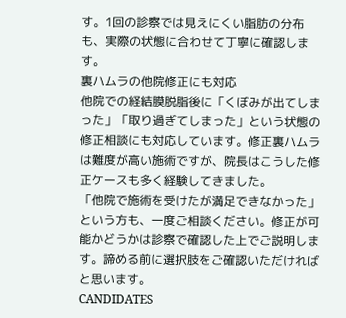す。1回の診察では見えにくい脂肪の分布も、実際の状態に合わせて丁寧に確認します。
裏ハムラの他院修正にも対応
他院での経結膜脱脂後に「くぼみが出てしまった」「取り過ぎてしまった」という状態の修正相談にも対応しています。修正裏ハムラは難度が高い施術ですが、院長はこうした修正ケースも多く経験してきました。
「他院で施術を受けたが満足できなかった」という方も、一度ご相談ください。修正が可能かどうかは診察で確認した上でご説明します。諦める前に選択肢をご確認いただければと思います。
CANDIDATES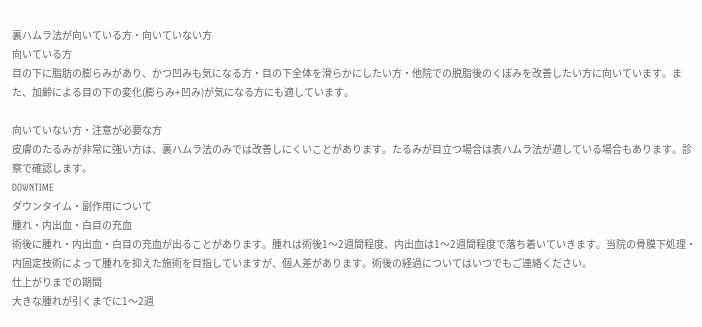裏ハムラ法が向いている方・向いていない方
向いている方
目の下に脂肪の膨らみがあり、かつ凹みも気になる方・目の下全体を滑らかにしたい方・他院での脱脂後のくぼみを改善したい方に向いています。また、加齢による目の下の変化(膨らみ+凹み)が気になる方にも適しています。

向いていない方・注意が必要な方
皮膚のたるみが非常に強い方は、裏ハムラ法のみでは改善しにくいことがあります。たるみが目立つ場合は表ハムラ法が適している場合もあります。診察で確認します。
DOWNTIME
ダウンタイム・副作用について
腫れ・内出血・白目の充血
術後に腫れ・内出血・白目の充血が出ることがあります。腫れは術後1〜2週間程度、内出血は1〜2週間程度で落ち着いていきます。当院の骨膜下処理・内固定技術によって腫れを抑えた施術を目指していますが、個人差があります。術後の経過についてはいつでもご連絡ください。
仕上がりまでの期間
大きな腫れが引くまでに1〜2週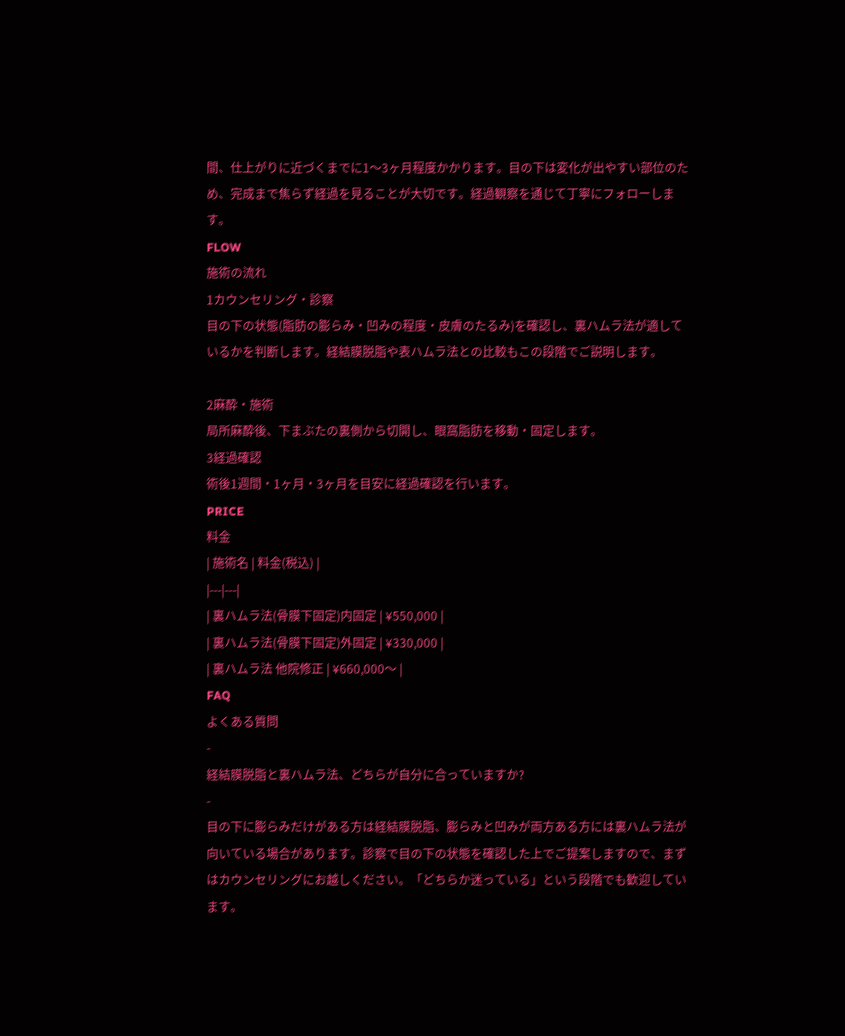間、仕上がりに近づくまでに1〜3ヶ月程度かかります。目の下は変化が出やすい部位のため、完成まで焦らず経過を見ることが大切です。経過観察を通じて丁寧にフォローします。
FLOW
施術の流れ
1カウンセリング・診察
目の下の状態(脂肪の膨らみ・凹みの程度・皮膚のたるみ)を確認し、裏ハムラ法が適しているかを判断します。経結膜脱脂や表ハムラ法との比較もこの段階でご説明します。

2麻酔・施術
局所麻酔後、下まぶたの裏側から切開し、眼窩脂肪を移動・固定します。
3経過確認
術後1週間・1ヶ月・3ヶ月を目安に経過確認を行います。
PRICE
料金
| 施術名 | 料金(税込) |
|---|---|
| 裏ハムラ法(骨膜下固定)内固定 | ¥550,000 |
| 裏ハムラ法(骨膜下固定)外固定 | ¥330,000 |
| 裏ハムラ法 他院修正 | ¥660,000〜 |
FAQ
よくある質問
-
経結膜脱脂と裏ハムラ法、どちらが自分に合っていますか?
-
目の下に膨らみだけがある方は経結膜脱脂、膨らみと凹みが両方ある方には裏ハムラ法が向いている場合があります。診察で目の下の状態を確認した上でご提案しますので、まずはカウンセリングにお越しください。「どちらか迷っている」という段階でも歓迎しています。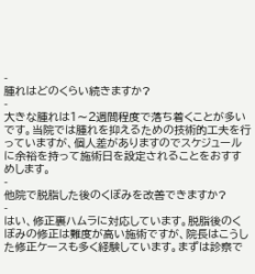-
腫れはどのくらい続きますか?
-
大きな腫れは1〜2週間程度で落ち着くことが多いです。当院では腫れを抑えるための技術的工夫を行っていますが、個人差がありますのでスケジュールに余裕を持って施術日を設定されることをおすすめします。
-
他院で脱脂した後のくぼみを改善できますか?
-
はい、修正裏ハムラに対応しています。脱脂後のくぼみの修正は難度が高い施術ですが、院長はこうした修正ケースも多く経験しています。まずは診察で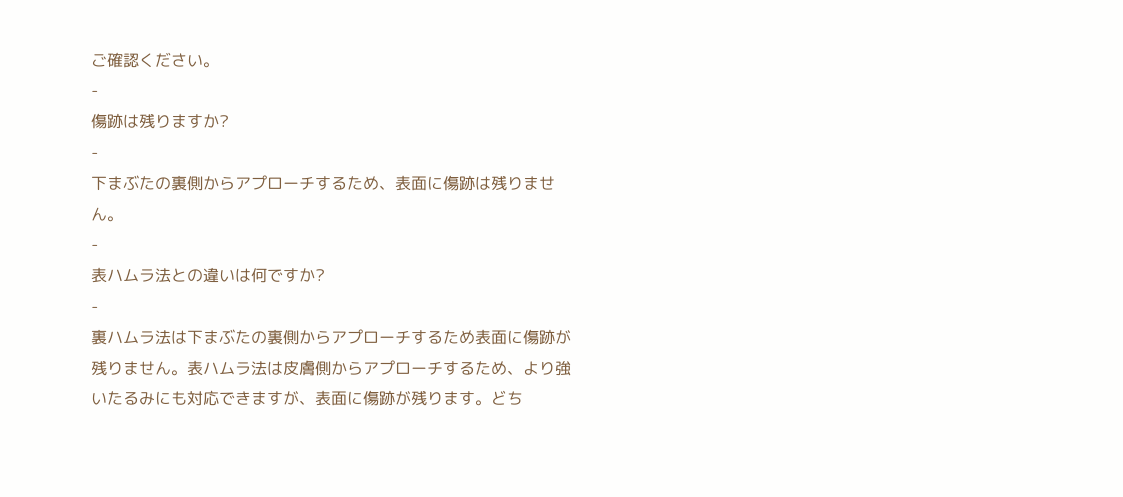ご確認ください。
-
傷跡は残りますか?
-
下まぶたの裏側からアプローチするため、表面に傷跡は残りません。
-
表ハムラ法との違いは何ですか?
-
裏ハムラ法は下まぶたの裏側からアプローチするため表面に傷跡が残りません。表ハムラ法は皮膚側からアプローチするため、より強いたるみにも対応できますが、表面に傷跡が残ります。どち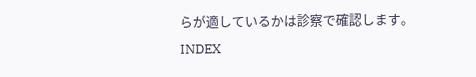らが適しているかは診察で確認します。
INDEX